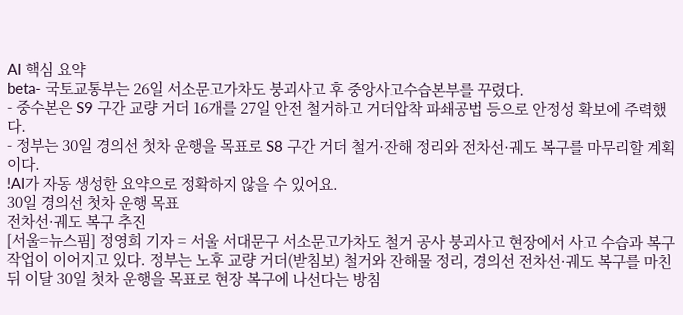AI 핵심 요약
beta- 국토교통부는 26일 서소문고가차도 붕괴사고 후 중앙사고수습본부를 꾸렸다.
- 중수본은 S9 구간 교량 거더 16개를 27일 안전 철거하고 거더압착 파쇄공법 등으로 안정성 확보에 주력했다.
- 정부는 30일 경의선 첫차 운행을 목표로 S8 구간 거더 철거·잔해 정리와 전차선·궤도 복구를 마무리할 계획이다.
!AI가 자동 생성한 요약으로 정확하지 않을 수 있어요.
30일 경의선 첫차 운행 목표
전차선·궤도 복구 추진
[서울=뉴스핌] 정영희 기자 = 서울 서대문구 서소문고가차도 철거 공사 붕괴사고 현장에서 사고 수습과 복구 작업이 이어지고 있다. 정부는 노후 교량 거더(받침보) 철거와 잔해물 정리, 경의선 전차선·궤도 복구를 마친 뒤 이달 30일 첫차 운행을 목표로 현장 복구에 나선다는 방침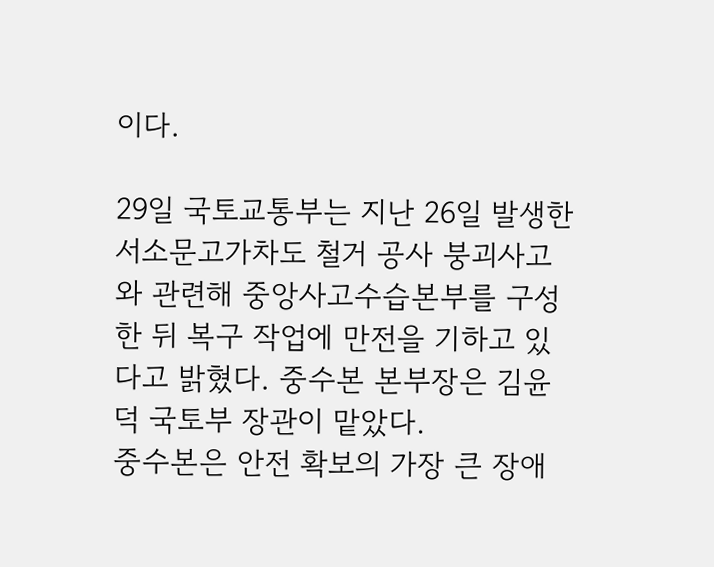이다.

29일 국토교통부는 지난 26일 발생한 서소문고가차도 철거 공사 붕괴사고와 관련해 중앙사고수습본부를 구성한 뒤 복구 작업에 만전을 기하고 있다고 밝혔다. 중수본 본부장은 김윤덕 국토부 장관이 맡았다.
중수본은 안전 확보의 가장 큰 장애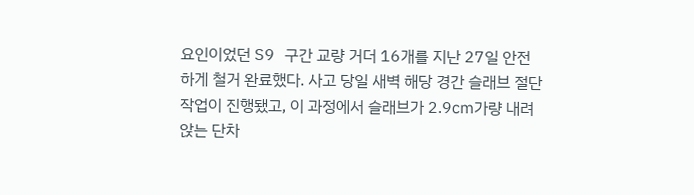요인이었던 S9 구간 교량 거더 16개를 지난 27일 안전하게 철거 완료했다. 사고 당일 새벽 해당 경간 슬래브 절단 작업이 진행됐고, 이 과정에서 슬래브가 2.9㎝가량 내려앉는 단차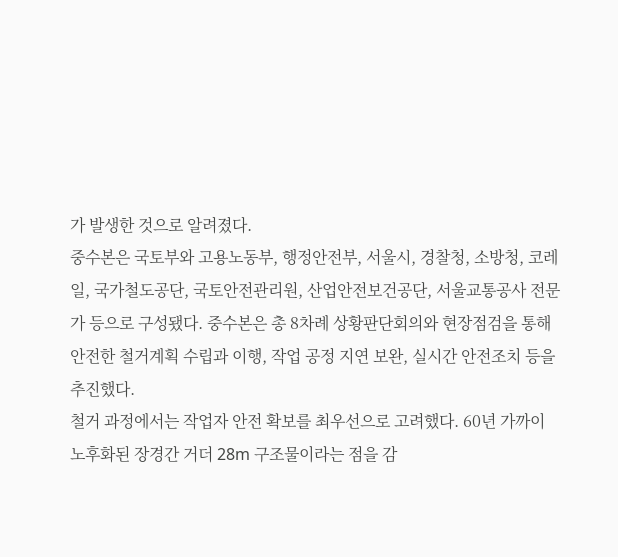가 발생한 것으로 알려졌다.
중수본은 국토부와 고용노동부, 행정안전부, 서울시, 경찰청, 소방청, 코레일, 국가철도공단, 국토안전관리원, 산업안전보건공단, 서울교통공사 전문가 등으로 구성됐다. 중수본은 총 8차례 상황판단회의와 현장점검을 통해 안전한 철거계획 수립과 이행, 작업 공정 지연 보완, 실시간 안전조치 등을 추진했다.
철거 과정에서는 작업자 안전 확보를 최우선으로 고려했다. 60년 가까이 노후화된 장경간 거더 28m 구조물이라는 점을 감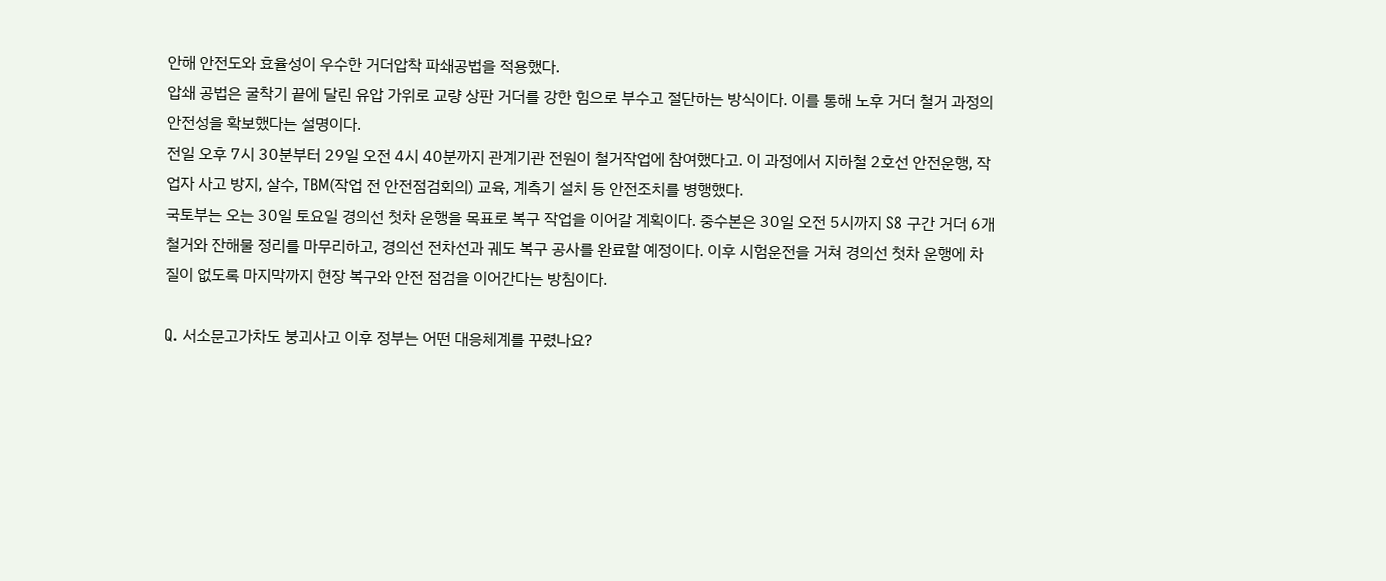안해 안전도와 효율성이 우수한 거더압착 파쇄공법을 적용했다.
압쇄 공법은 굴착기 끝에 달린 유압 가위로 교량 상판 거더를 강한 힘으로 부수고 절단하는 방식이다. 이를 통해 노후 거더 철거 과정의 안전성을 확보했다는 설명이다.
전일 오후 7시 30분부터 29일 오전 4시 40분까지 관계기관 전원이 철거작업에 참여했다고. 이 과정에서 지하철 2호선 안전운행, 작업자 사고 방지, 살수, TBM(작업 전 안전점검회의) 교육, 계측기 설치 등 안전조치를 병행했다.
국토부는 오는 30일 토요일 경의선 첫차 운행을 목표로 복구 작업을 이어갈 계획이다. 중수본은 30일 오전 5시까지 S8 구간 거더 6개 철거와 잔해물 정리를 마무리하고, 경의선 전차선과 궤도 복구 공사를 완료할 예정이다. 이후 시험운전을 거쳐 경의선 첫차 운행에 차질이 없도록 마지막까지 현장 복구와 안전 점검을 이어간다는 방침이다.

Q. 서소문고가차도 붕괴사고 이후 정부는 어떤 대응체계를 꾸렸나요?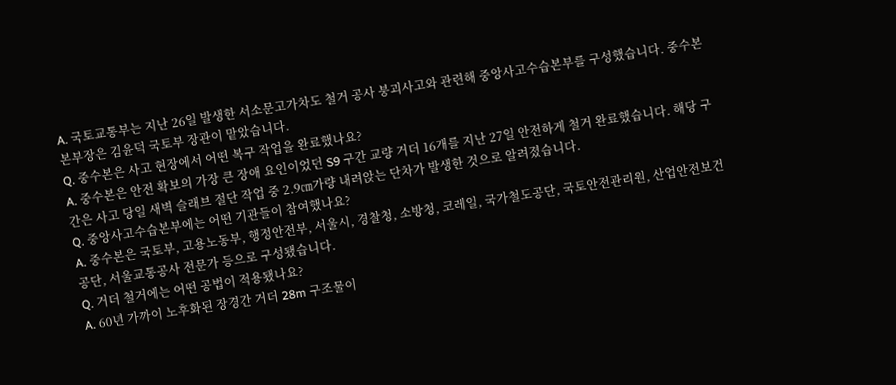A. 국토교통부는 지난 26일 발생한 서소문고가차도 철거 공사 붕괴사고와 관련해 중앙사고수습본부를 구성했습니다. 중수본 본부장은 김윤덕 국토부 장관이 맡았습니다.
Q. 중수본은 사고 현장에서 어떤 복구 작업을 완료했나요?
A. 중수본은 안전 확보의 가장 큰 장애 요인이었던 S9 구간 교량 거더 16개를 지난 27일 안전하게 철거 완료했습니다. 해당 구간은 사고 당일 새벽 슬래브 절단 작업 중 2.9㎝가량 내려앉는 단차가 발생한 것으로 알려졌습니다.
Q. 중앙사고수습본부에는 어떤 기관들이 참여했나요?
A. 중수본은 국토부, 고용노동부, 행정안전부, 서울시, 경찰청, 소방청, 코레일, 국가철도공단, 국토안전관리원, 산업안전보건공단, 서울교통공사 전문가 등으로 구성됐습니다.
Q. 거더 철거에는 어떤 공법이 적용됐나요?
A. 60년 가까이 노후화된 장경간 거더 28m 구조물이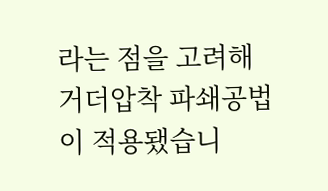라는 점을 고려해 거더압착 파쇄공법이 적용됐습니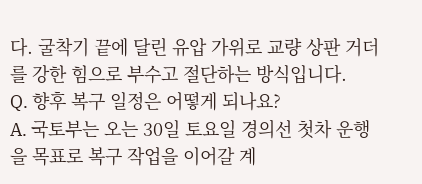다. 굴착기 끝에 달린 유압 가위로 교량 상판 거더를 강한 힘으로 부수고 절단하는 방식입니다.
Q. 향후 복구 일정은 어떻게 되나요?
A. 국토부는 오는 30일 토요일 경의선 첫차 운행을 목표로 복구 작업을 이어갈 계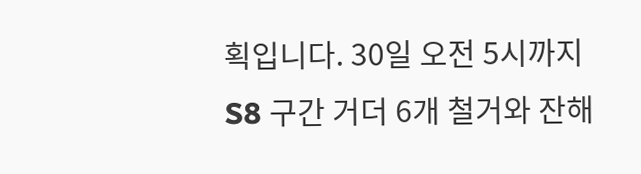획입니다. 30일 오전 5시까지 S8 구간 거더 6개 철거와 잔해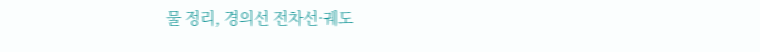물 정리, 경의선 전차선·궤도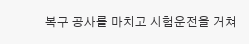복구 공사를 마치고 시험운전을 거쳐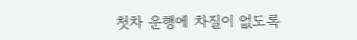첫차 운행에 차질이 없도록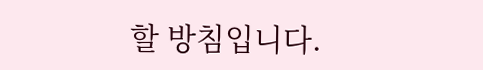할 방침입니다.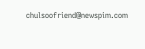chulsoofriend@newspim.com